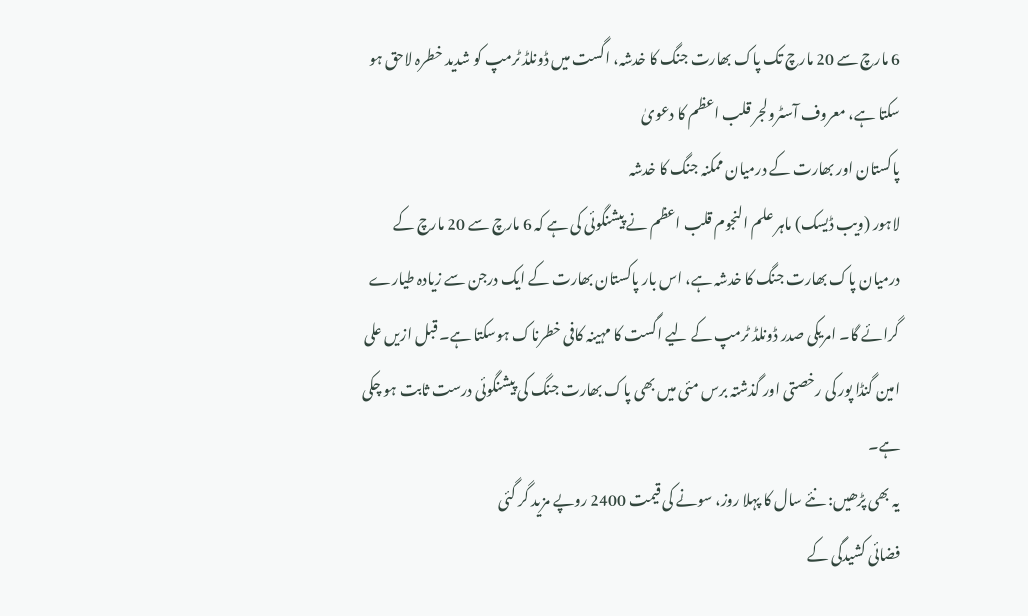6 مارچ سے 20 مارچ تک پاک بھارت جنگ کا خدشہ، اگست میں ڈونلڈ ٹرمپ کو شدید خطرہ لاحق ہو سکتا ہے، معروف آسٹرولجر قلب اعظم کا دعویٰ
پاکستان اور بھارت کے درمیان ممکنہ جنگ کا خدشہ
لاہور (ویب ڈیسک) ماہر علم النجوم قلب اعظم نے پیشنگوئی کی ہے کہ 6 مارچ سے 20 مارچ کے درمیان پاک بھارت جنگ کا خدشہ ہے، اس بار پاکستان بھارت کے ایک درجن سے زیادہ طیارے گرائے گا۔ امریکی صدر ڈونلڈ ٹرمپ کے لیے اگست کا مہینہ کافی خطرناک ہوسکتا ہے۔ قبل ازیں علی امین گنڈا پور کی رخصتی اور گذشتہ برس مئی میں بھی پاک بھارت جنگ کی پیشنگوئی درست ثابت ہو چکی ہے۔
یہ بھی پڑھیں: نئے سال کا پہلا روز، سونے کی قیمت 2400 روپے مزید گر گئی
فضائی کشیدگی کے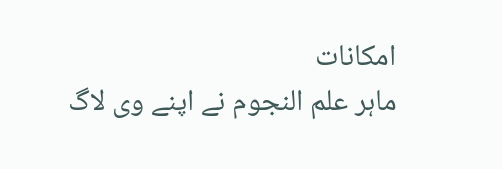امکانات
ماہر علم النجوم نے اپنے وی لاگ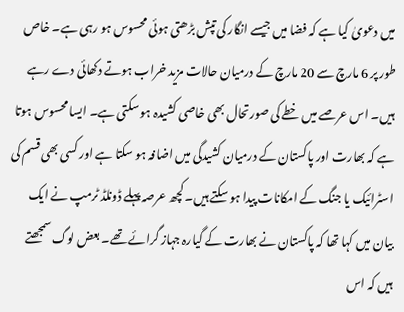میں دعویٰ کیا ہے کہ فضا میں جیسے انگار کی تپش بڑھتی ہوئی محسوس ہو رہی ہے۔ خاص طور پر 6 مارچ سے 20 مارچ کے درمیان حالات مزید خراب ہوتے دکھائی دے رہے ہیں۔ اس عرصے میں خطے کی صورتحال بھی خاصی کشیدہ ہو سکتی ہے۔ ایسا محسوس ہوتا ہے کہ بھارت اور پاکستان کے درمیان کشیدگی میں اضافہ ہو سکتا ہے اور کسی بھی قسم کی اسٹرائیک یا جنگ کے امکانات پیدا ہو سکتے ہیں۔ کچھ عرصہ پہلے ڈونلڈ ٹرمپ نے ایک بیان میں کہا تھا کہ پاکستان نے بھارت کے گیارہ جہاز گرائے تھے۔ بعض لوگ سمجھتے ہیں کہ اس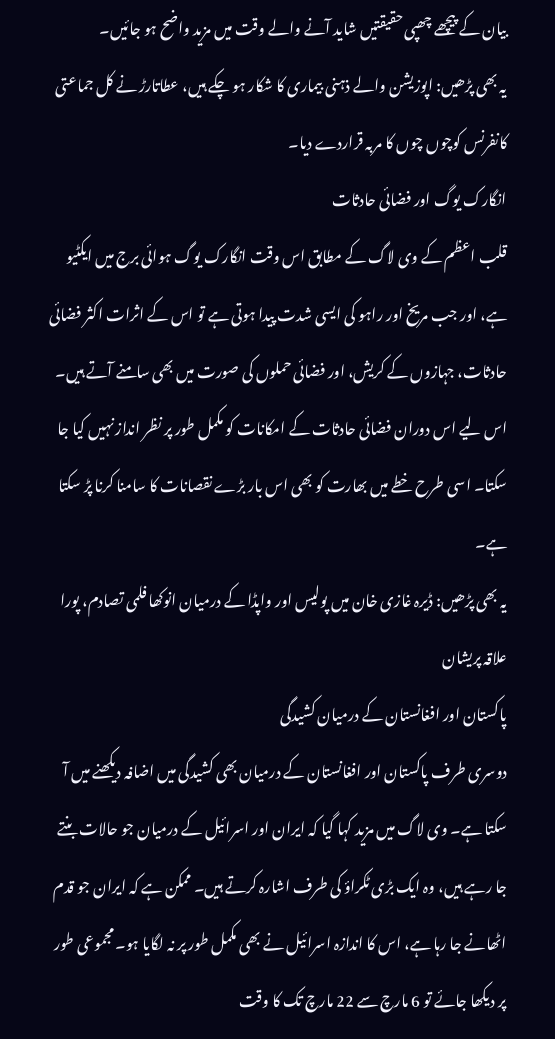بیان کے پیچھے چھپی حقیقتیں شاید آنے والے وقت میں مزید واضح ہو جائیں۔
یہ بھی پڑھیں: اپوزیشن والے ذہنی بیماری کا شکار ہو چکے ہیں، عطاتارڑ نے کل جماعتی کانفرنس کوچوں چوں کا مربہ قراردے دیا۔
انگارک یوگ اور فضائی حادثات
قلب اعظم کے وی لاگ کے مطابق اس وقت انگارک یوگ ہوائی برج میں ایکٹیو ہے، اور جب مریخ اور راہو کی ایسی شدت پیدا ہوتی ہے تو اس کے اثرات اکثر فضائی حادثات، جہازوں کے کریش، اور فضائی حملوں کی صورت میں بھی سامنے آتے ہیں۔ اس لیے اس دوران فضائی حادثات کے امکانات کو مکمل طور پر نظر انداز نہیں کیا جا سکتا۔ اسی طرح خطے میں بھارت کو بھی اس بار بڑے نقصانات کا سامنا کرنا پڑ سکتا ہے۔
یہ بھی پڑھیں: ڈیرہ غازی خان میں پولیس اور واپڈا کے درمیان انوکھا فلمی تصادم، پورا علاقہ پریشان
پاکستان اور افغانستان کے درمیان کشیدگی
دوسری طرف پاکستان اور افغانستان کے درمیان بھی کشیدگی میں اضافہ دیکھنے میں آ سکتا ہے۔ وی لاگ میں مزید کہا گیا کہ ایران اور اسرائیل کے درمیان جو حالات بنتے جا رہے ہیں، وہ ایک بڑی ٹکراؤ کی طرف اشارہ کرتے ہیں۔ ممکن ہے کہ ایران جو قدم اٹھانے جا رہا ہے، اس کا اندازہ اسرائیل نے بھی مکمل طور پر نہ لگایا ہو۔ مجموعی طور پر دیکھا جائے تو 6 مارچ سے 22 مارچ تک کا وقت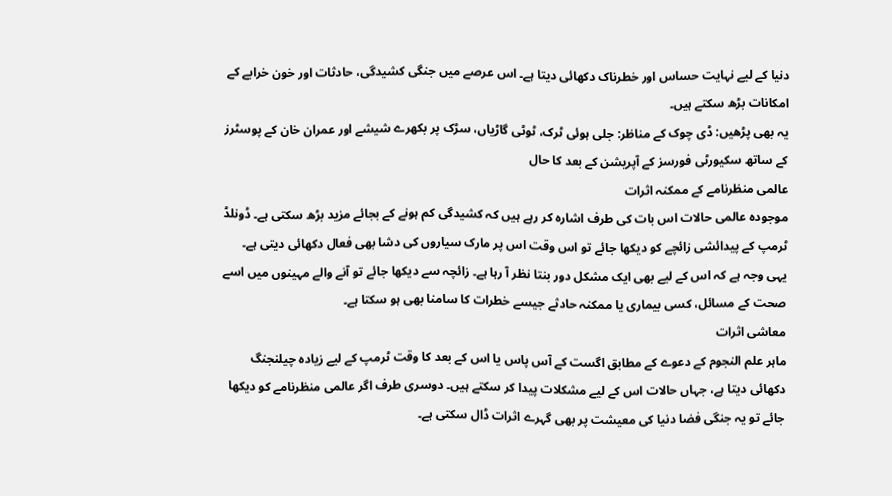دنیا کے لیے نہایت حساس اور خطرناک دکھائی دیتا ہے۔ اس عرصے میں جنگی کشیدگی، حادثات اور خون خرابے کے امکانات بڑھ سکتے ہیں۔
یہ بھی پڑھیں: ڈی چوک کے مناظر: جلی ہوئی ٹرک، ٹوٹی گاڑیاں، سڑک پر بکھرے شیشے اور عمران خان کے پوسٹرز کے ساتھ سکیورٹی فورسز کے آپریشن کے بعد کا حال
عالمی منظرنامے کے ممکنہ اثرات
موجودہ عالمی حالات اس بات کی طرف اشارہ کر رہے ہیں کہ کشیدگی کم ہونے کے بجائے مزید بڑھ سکتی ہے۔ ڈونلڈ ٹرمپ کے پیدائشی زائچے کو دیکھا جائے تو اس وقت اس پر مارک سیاروں کی دشا بھی فعال دکھائی دیتی ہے۔ یہی وجہ ہے کہ اس کے لیے بھی ایک مشکل دور بنتا نظر آ رہا ہے۔ زائچہ سے دیکھا جائے تو آنے والے مہینوں میں اسے صحت کے مسائل، کسی بیماری یا ممکنہ حادثے جیسے خطرات کا سامنا بھی ہو سکتا ہے۔
معاشی اثرات
ماہر علم النجوم کے دعوے کے مطابق اگست کے آس پاس یا اس کے بعد کا وقت ٹرمپ کے لیے زیادہ چیلنجنگ دکھائی دیتا ہے، جہاں حالات اس کے لیے مشکلات پیدا کر سکتے ہیں۔ دوسری طرف اگر عالمی منظرنامے کو دیکھا جائے تو یہ جنگی فضا دنیا کی معیشت پر بھی گہرے اثرات ڈال سکتی ہے۔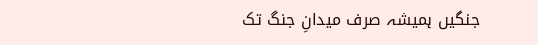جنگیں ہمیشہ صرف میدانِ جنگ تک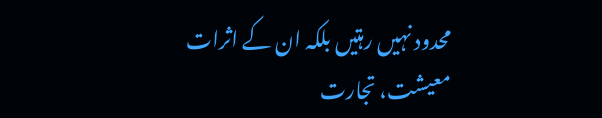محدود نہیں رہتیں بلکہ ان کے اثرات معیشت، تجارت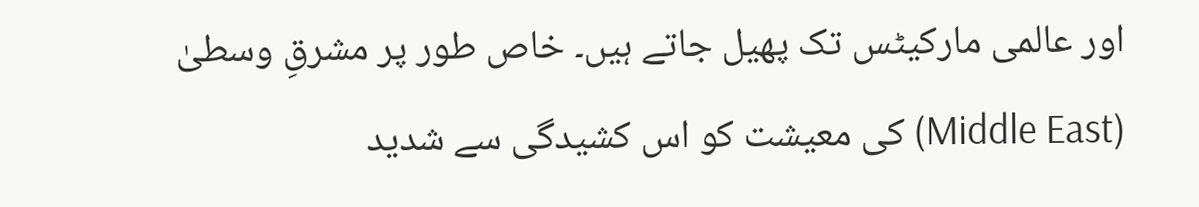اور عالمی مارکیٹس تک پھیل جاتے ہیں۔ خاص طور پر مشرقِ وسطیٰ (Middle East) کی معیشت کو اس کشیدگی سے شدید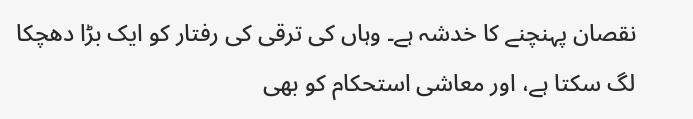نقصان پہنچنے کا خدشہ ہے۔ وہاں کی ترقی کی رفتار کو ایک بڑا دھچکا لگ سکتا ہے، اور معاشی استحکام کو بھی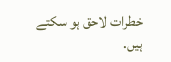خطرات لاحق ہو سکتے ہیں.